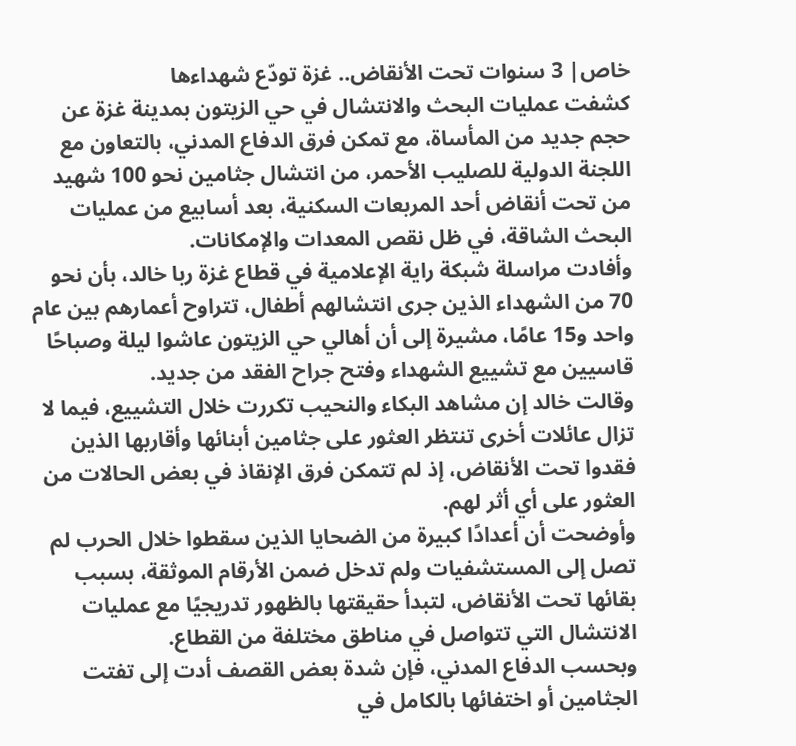خاص| 3 سنوات تحت الأنقاض.. غزة تودّع شهداءها
كشفت عمليات البحث والانتشال في حي الزيتون بمدينة غزة عن حجم جديد من المأساة، مع تمكن فرق الدفاع المدني، بالتعاون مع اللجنة الدولية للصليب الأحمر، من انتشال جثامين نحو 100 شهيد من تحت أنقاض أحد المربعات السكنية، بعد أسابيع من عمليات البحث الشاقة، في ظل نقص المعدات والإمكانات.
وأفادت مراسلة شبكة راية الإعلامية في قطاع غزة ربا خالد، بأن نحو 70 من الشهداء الذين جرى انتشالهم أطفال، تتراوح أعمارهم بين عام واحد و15 عامًا، مشيرة إلى أن أهالي حي الزيتون عاشوا ليلة وصباحًا قاسيين مع تشييع الشهداء وفتح جراح الفقد من جديد.
وقالت خالد إن مشاهد البكاء والنحيب تكررت خلال التشييع، فيما لا تزال عائلات أخرى تنتظر العثور على جثامين أبنائها وأقاربها الذين فقدوا تحت الأنقاض، إذ لم تتمكن فرق الإنقاذ في بعض الحالات من العثور على أي أثر لهم.
وأوضحت أن أعدادًا كبيرة من الضحايا الذين سقطوا خلال الحرب لم تصل إلى المستشفيات ولم تدخل ضمن الأرقام الموثقة، بسبب بقائها تحت الأنقاض، لتبدأ حقيقتها بالظهور تدريجيًا مع عمليات الانتشال التي تتواصل في مناطق مختلفة من القطاع.
وبحسب الدفاع المدني، فإن شدة بعض القصف أدت إلى تفتت الجثامين أو اختفائها بالكامل في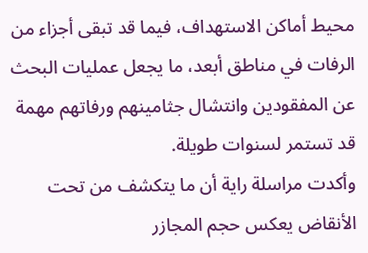محيط أماكن الاستهداف، فيما قد تبقى أجزاء من الرفات في مناطق أبعد، ما يجعل عمليات البحث عن المفقودين وانتشال جثامينهم ورفاتهم مهمة قد تستمر لسنوات طويلة.
وأكدت مراسلة راية أن ما يتكشف من تحت الأنقاض يعكس حجم المجازر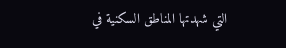التي شهدتها المناطق السكنية في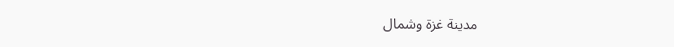مدينة غزة وشمال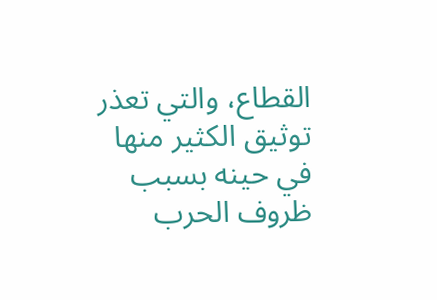القطاع، والتي تعذر توثيق الكثير منها في حينه بسبب ظروف الحرب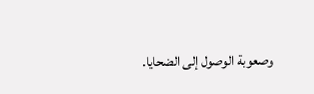وصعوبة الوصول إلى الضحايا.